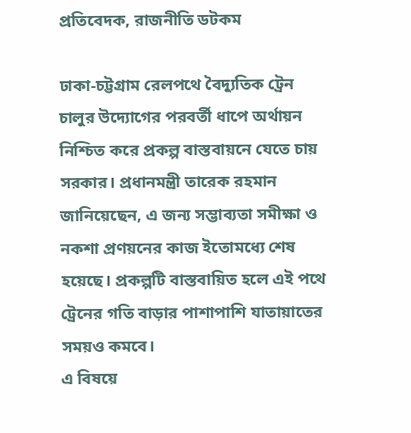প্রতিবেদক, রাজনীতি ডটকম

ঢাকা-চট্টগ্রাম রেলপথে বৈদ্যুতিক ট্রেন চালুর উদ্যোগের পরবর্তী ধাপে অর্থায়ন নিশ্চিত করে প্রকল্প বাস্তবায়নে যেতে চায় সরকার। প্রধানমন্ত্রী তারেক রহমান জানিয়েছেন, এ জন্য সম্ভাব্যতা সমীক্ষা ও নকশা প্রণয়নের কাজ ইতোমধ্যে শেষ হয়েছে। প্রকল্পটি বাস্তবায়িত হলে এই পথে ট্রেনের গতি বাড়ার পাশাপাশি যাতায়াতের সময়ও কমবে।
এ বিষয়ে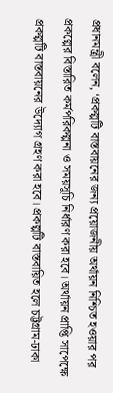প্রধানমন্ত্রী বলেন, ‘প্রকল্পটি বাস্তবায়নের জন্য প্রয়োজনীয় অর্থায়ন নিশ্চিত হওয়ার পর প্রকল্পের বিস্তারিত কর্মপরিকল্পনা ও সময়সূচি নির্ধারণ করা হবে। অর্থায়ন প্রাপ্তি সাপেক্ষে প্রকল্পটি বাস্তবায়নের উদ্যোগ গ্রহণ করা হবে। প্রকল্পটি বাস্তবায়িত হলে চট্টগ্রাম-ঢাকা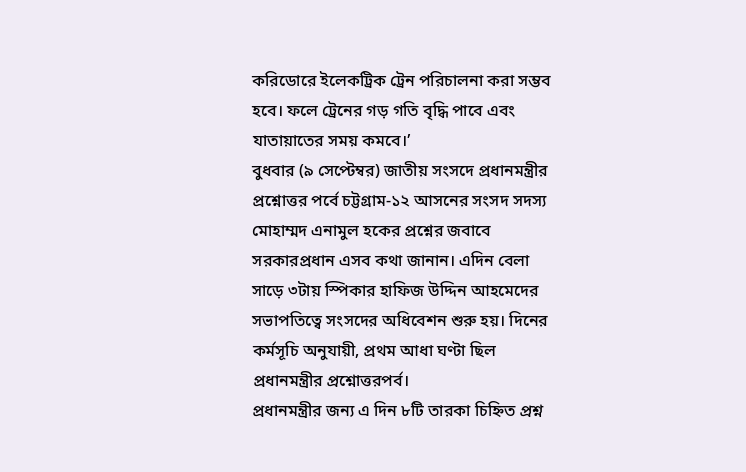করিডোরে ইলেকট্রিক ট্রেন পরিচালনা করা সম্ভব হবে। ফলে ট্রেনের গড় গতি বৃদ্ধি পাবে এবং যাতায়াতের সময় কমবে।’
বুধবার (৯ সেপ্টেম্বর) জাতীয় সংসদে প্রধানমন্ত্রীর প্রশ্নোত্তর পর্বে চট্টগ্রাম-১২ আসনের সংসদ সদস্য মোহাম্মদ এনামুল হকের প্রশ্নের জবাবে সরকারপ্রধান এসব কথা জানান। এদিন বেলা সাড়ে ৩টায় স্পিকার হাফিজ উদ্দিন আহমেদের সভাপতিত্বে সংসদের অধিবেশন শুরু হয়। দিনের কর্মসূচি অনুযায়ী, প্রথম আধা ঘণ্টা ছিল প্রধানমন্ত্রীর প্রশ্নোত্তরপর্ব।
প্রধানমন্ত্রীর জন্য এ দিন ৮টি তারকা চিহ্নিত প্রশ্ন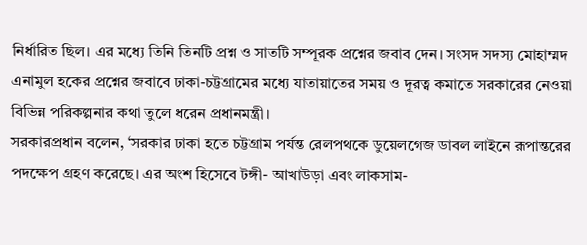নির্ধারিত ছিল। এর মধ্যে তিনি তিনটি প্রশ্ন ও সাতটি সম্পূরক প্রশ্নের জবাব দেন। সংসদ সদস্য মোহাম্মদ এনামুল হকের প্রশ্নের জবাবে ঢাকা-চট্টগ্রামের মধ্যে যাতায়াতের সময় ও দূরত্ব কমাতে সরকারের নেওয়া বিভিন্ন পরিকল্পনার কথা তুলে ধরেন প্রধানমন্ত্রী।
সরকারপ্রধান বলেন, ‘সরকার ঢাকা হতে চট্টগ্রাম পর্যন্ত রেলপথকে ডুয়েলগেজ ডাবল লাইনে রূপান্তরের পদক্ষেপ গ্রহণ করেছে। এর অংশ হিসেবে টঙ্গী- আখাউড়া এবং লাকসাম-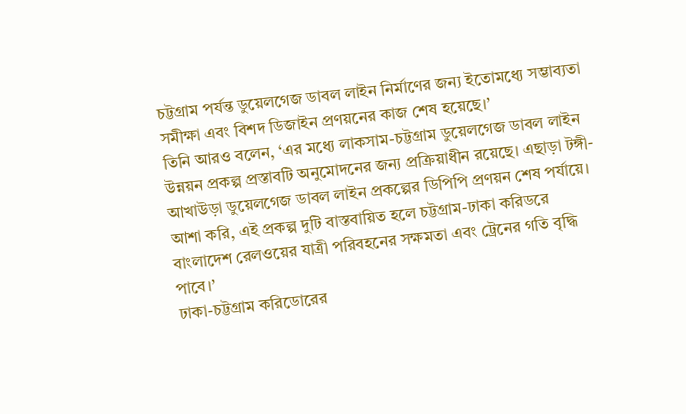চট্টগ্রাম পর্যন্ত ডুয়েলগেজ ডাবল লাইন নির্মাণের জন্য ইতোমধ্যে সম্ভাব্যতা সমীক্ষা এবং বিশদ ডিজাইন প্রণয়নের কাজ শেষ হয়েছে।’
তিনি আরও বলেন, ‘এর মধ্যে লাকসাম-চট্টগ্রাম ডুয়েলগেজ ডাবল লাইন উন্নয়ন প্রকল্প প্রস্তাবটি অনুমোদনের জন্য প্রক্রিয়াধীন রয়েছে। এছাড়া টঙ্গী-আখাউড়া ডুয়েলগেজ ডাবল লাইন প্রকল্পের ডিপিপি প্রণয়ন শেষ পর্যায়ে। আশা করি, এই প্রকল্প দুটি বাস্তবায়িত হলে চট্টগ্রাম-ঢাকা করিডরে বাংলাদেশ রেলওয়ের যাত্রী পরিবহনের সক্ষমতা এবং ট্রেনের গতি বৃদ্ধি পাবে।’
ঢাকা-চট্টগ্রাম করিডোরের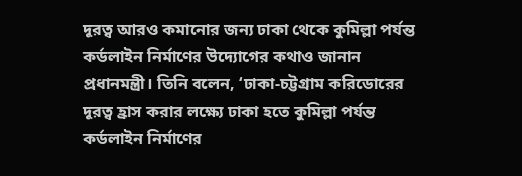দূরত্ব আরও কমানোর জন্য ঢাকা থেকে কুমিল্লা পর্যন্ত কর্ডলাইন নির্মাণের উদ্যোগের কথাও জানান প্রধানমন্ত্রী। তিনি বলেন, ‘ঢাকা-চট্টগ্রাম করিডোরের দূরত্ব হ্রাস করার লক্ষ্যে ঢাকা হতে কুমিল্লা পর্যন্ত কর্ডলাইন নির্মাণের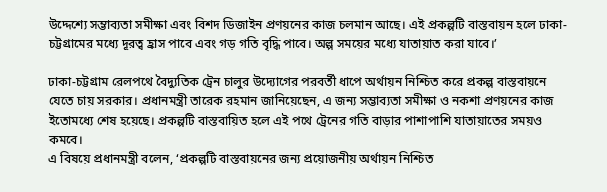উদ্দেশ্যে সম্ভাব্যতা সমীক্ষা এবং বিশদ ডিজাইন প্রণয়নের কাজ চলমান আছে। এই প্রকল্পটি বাস্তবায়ন হলে ঢাকা-চট্টগ্রামের মধ্যে দূরত্ব হ্রাস পাবে এবং গড় গতি বৃদ্ধি পাবে। অল্প সময়ের মধ্যে যাতায়াত করা যাবে।’

ঢাকা-চট্টগ্রাম রেলপথে বৈদ্যুতিক ট্রেন চালুর উদ্যোগের পরবর্তী ধাপে অর্থায়ন নিশ্চিত করে প্রকল্প বাস্তবায়নে যেতে চায় সরকার। প্রধানমন্ত্রী তারেক রহমান জানিয়েছেন, এ জন্য সম্ভাব্যতা সমীক্ষা ও নকশা প্রণয়নের কাজ ইতোমধ্যে শেষ হয়েছে। প্রকল্পটি বাস্তবায়িত হলে এই পথে ট্রেনের গতি বাড়ার পাশাপাশি যাতায়াতের সময়ও কমবে।
এ বিষয়ে প্রধানমন্ত্রী বলেন, ‘প্রকল্পটি বাস্তবায়নের জন্য প্রয়োজনীয় অর্থায়ন নিশ্চিত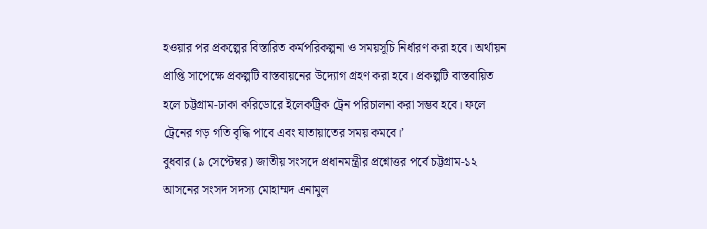হওয়ার পর প্রকল্পের বিস্তারিত কর্মপরিকল্পনা ও সময়সূচি নির্ধারণ করা হবে। অর্থায়ন প্রাপ্তি সাপেক্ষে প্রকল্পটি বাস্তবায়নের উদ্যোগ গ্রহণ করা হবে। প্রকল্পটি বাস্তবায়িত হলে চট্টগ্রাম-ঢাকা করিডোরে ইলেকট্রিক ট্রেন পরিচালনা করা সম্ভব হবে। ফলে ট্রেনের গড় গতি বৃদ্ধি পাবে এবং যাতায়াতের সময় কমবে।’
বুধবার (৯ সেপ্টেম্বর) জাতীয় সংসদে প্রধানমন্ত্রীর প্রশ্নোত্তর পর্বে চট্টগ্রাম-১২ আসনের সংসদ সদস্য মোহাম্মদ এনামুল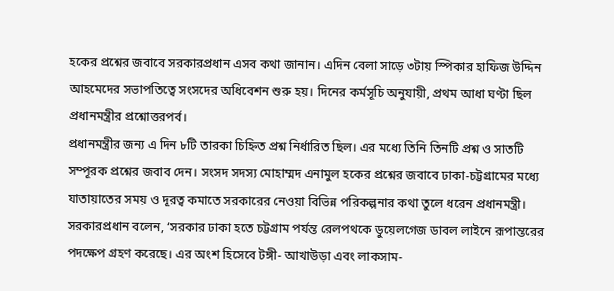হকের প্রশ্নের জবাবে সরকারপ্রধান এসব কথা জানান। এদিন বেলা সাড়ে ৩টায় স্পিকার হাফিজ উদ্দিন আহমেদের সভাপতিত্বে সংসদের অধিবেশন শুরু হয়। দিনের কর্মসূচি অনুযায়ী, প্রথম আধা ঘণ্টা ছিল প্রধানমন্ত্রীর প্রশ্নোত্তরপর্ব।
প্রধানমন্ত্রীর জন্য এ দিন ৮টি তারকা চিহ্নিত প্রশ্ন নির্ধারিত ছিল। এর মধ্যে তিনি তিনটি প্রশ্ন ও সাতটি সম্পূরক প্রশ্নের জবাব দেন। সংসদ সদস্য মোহাম্মদ এনামুল হকের প্রশ্নের জবাবে ঢাকা-চট্টগ্রামের মধ্যে যাতায়াতের সময় ও দূরত্ব কমাতে সরকারের নেওয়া বিভিন্ন পরিকল্পনার কথা তুলে ধরেন প্রধানমন্ত্রী।
সরকারপ্রধান বলেন, ‘সরকার ঢাকা হতে চট্টগ্রাম পর্যন্ত রেলপথকে ডুয়েলগেজ ডাবল লাইনে রূপান্তরের পদক্ষেপ গ্রহণ করেছে। এর অংশ হিসেবে টঙ্গী- আখাউড়া এবং লাকসাম-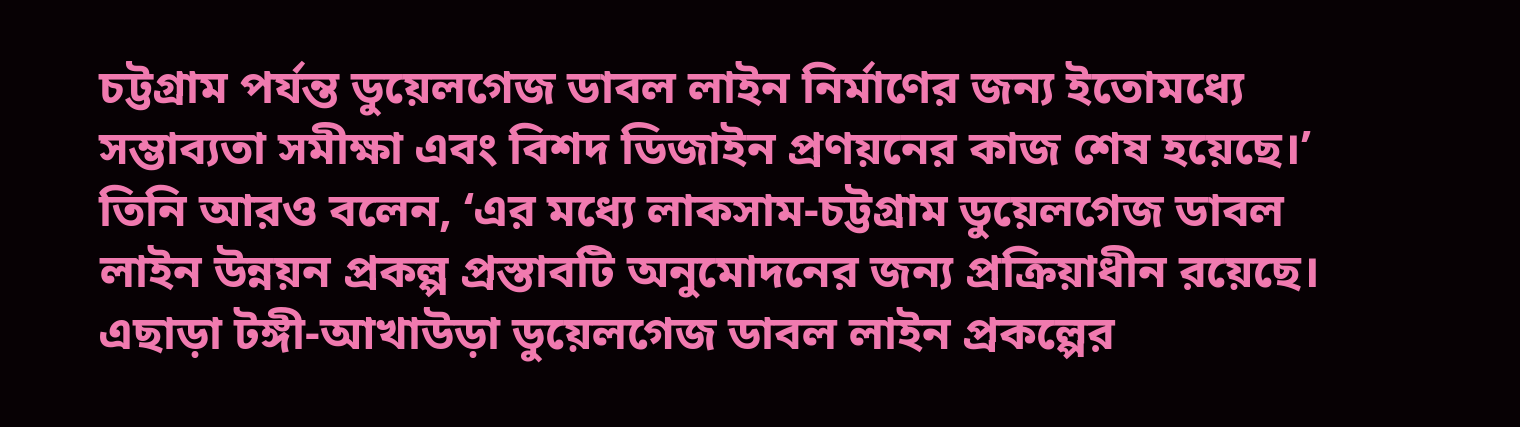চট্টগ্রাম পর্যন্ত ডুয়েলগেজ ডাবল লাইন নির্মাণের জন্য ইতোমধ্যে সম্ভাব্যতা সমীক্ষা এবং বিশদ ডিজাইন প্রণয়নের কাজ শেষ হয়েছে।’
তিনি আরও বলেন, ‘এর মধ্যে লাকসাম-চট্টগ্রাম ডুয়েলগেজ ডাবল লাইন উন্নয়ন প্রকল্প প্রস্তাবটি অনুমোদনের জন্য প্রক্রিয়াধীন রয়েছে। এছাড়া টঙ্গী-আখাউড়া ডুয়েলগেজ ডাবল লাইন প্রকল্পের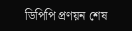ডিপিপি প্রণয়ন শেষ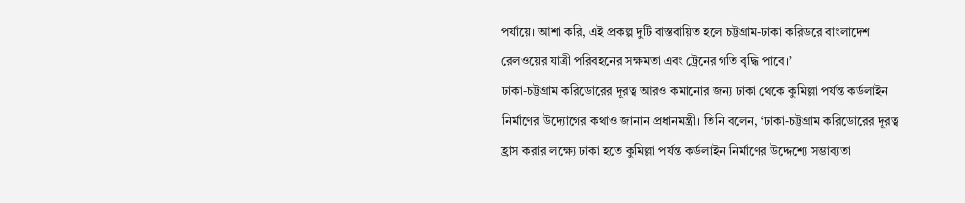পর্যায়ে। আশা করি, এই প্রকল্প দুটি বাস্তবায়িত হলে চট্টগ্রাম-ঢাকা করিডরে বাংলাদেশ রেলওয়ের যাত্রী পরিবহনের সক্ষমতা এবং ট্রেনের গতি বৃদ্ধি পাবে।’
ঢাকা-চট্টগ্রাম করিডোরের দূরত্ব আরও কমানোর জন্য ঢাকা থেকে কুমিল্লা পর্যন্ত কর্ডলাইন নির্মাণের উদ্যোগের কথাও জানান প্রধানমন্ত্রী। তিনি বলেন, ‘ঢাকা-চট্টগ্রাম করিডোরের দূরত্ব হ্রাস করার লক্ষ্যে ঢাকা হতে কুমিল্লা পর্যন্ত কর্ডলাইন নির্মাণের উদ্দেশ্যে সম্ভাব্যতা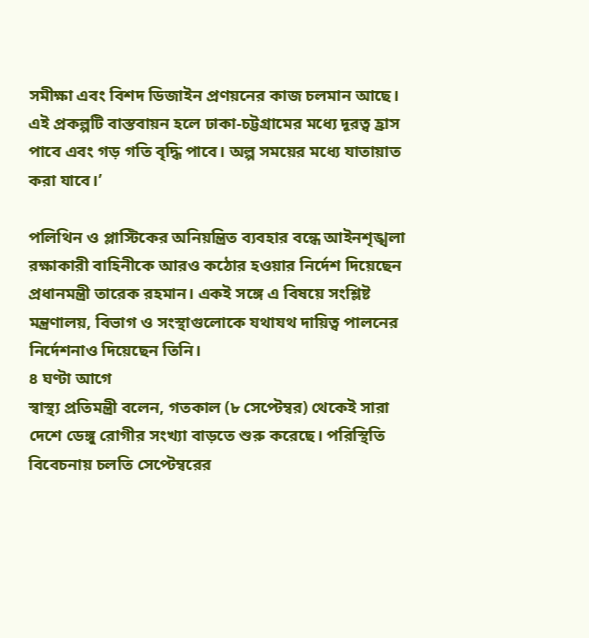সমীক্ষা এবং বিশদ ডিজাইন প্রণয়নের কাজ চলমান আছে। এই প্রকল্পটি বাস্তবায়ন হলে ঢাকা-চট্টগ্রামের মধ্যে দূরত্ব হ্রাস পাবে এবং গড় গতি বৃদ্ধি পাবে। অল্প সময়ের মধ্যে যাতায়াত করা যাবে।’

পলিথিন ও প্লাস্টিকের অনিয়ন্ত্রিত ব্যবহার বন্ধে আইনশৃঙ্খলা রক্ষাকারী বাহিনীকে আরও কঠোর হওয়ার নির্দেশ দিয়েছেন প্রধানমন্ত্রী তারেক রহমান। একই সঙ্গে এ বিষয়ে সংশ্লিষ্ট মন্ত্রণালয়, বিভাগ ও সংস্থাগুলোকে যথাযথ দায়িত্ব পালনের নির্দেশনাও দিয়েছেন তিনি।
৪ ঘণ্টা আগে
স্বাস্থ্য প্রতিমন্ত্রী বলেন, গতকাল (৮ সেপ্টেম্বর) থেকেই সারা দেশে ডেঙ্গু রোগীর সংখ্যা বাড়তে শুরু করেছে। পরিস্থিতি বিবেচনায় চলতি সেপ্টেম্বরের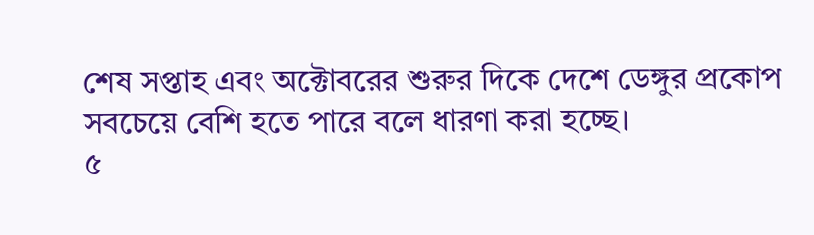শেষ সপ্তাহ এবং অক্টোবরের শুরুর দিকে দেশে ডেঙ্গুর প্রকোপ সবচেয়ে বেশি হতে পারে বলে ধারণা করা হচ্ছে।
৫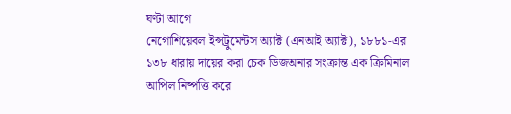ঘণ্টা আগে
নেগোশিয়েবল ইন্সট্রুমেন্টস অ্যাক্ট (এনআই অ্যাক্ট), ১৮৮১-এর ১৩৮ ধারায় দায়ের করা চেক ডিজঅনার সংক্রান্ত এক ক্রিমিনাল আপিল নিষ্পত্তি করে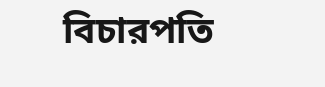বিচারপতি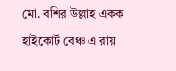মো. বশির উল্লাহ একক হাইকোর্ট বেঞ্চ এ রায়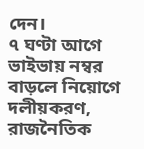দেন।
৭ ঘণ্টা আগে
ভাইভায় নম্বর বাড়লে নিয়োগে দলীয়করণ, রাজনৈতিক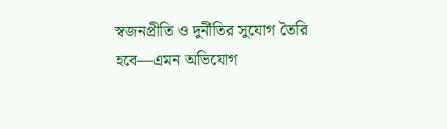স্বজনপ্রীতি ও দুর্নীতির সুযোগ তৈরি হবে—এমন অভিযোগ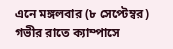এনে মঙ্গলবার (৮ সেপ্টেম্বর) গভীর রাতে ক্যাম্পাসে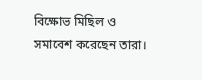বিক্ষোভ মিছিল ও সমাবেশ করেছেন তারা।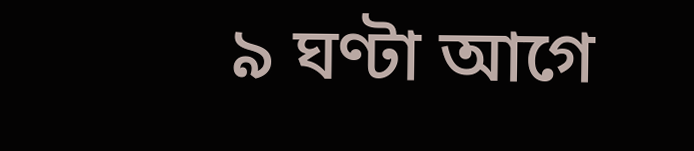৯ ঘণ্টা আগে